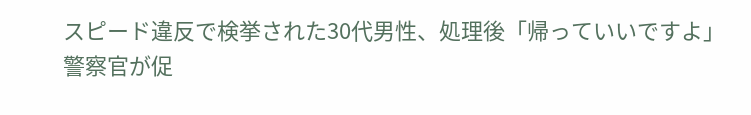スピード違反で検挙された30代男性、処理後「帰っていいですよ」警察官が促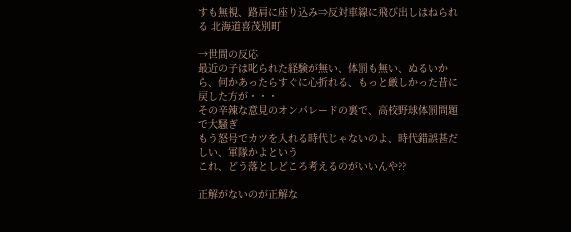すも無視、路肩に座り込み⇒反対車線に飛び出しはねられる 北海道喜茂別町

→世間の反応
最近の子は叱られた経験が無い、体罰も無い、ぬるいから、何かあったらすぐに心折れる、もっと厳しかった昔に戻した方が・・・
その辛辣な意見のオンパレードの裏で、高校野球体罰問題で大騒ぎ
もう怒号でカツを入れる時代じゃないのよ、時代錯誤甚だしい、軍隊かよという
これ、どう落としどころ考えるのがいいんや??

正解がないのが正解な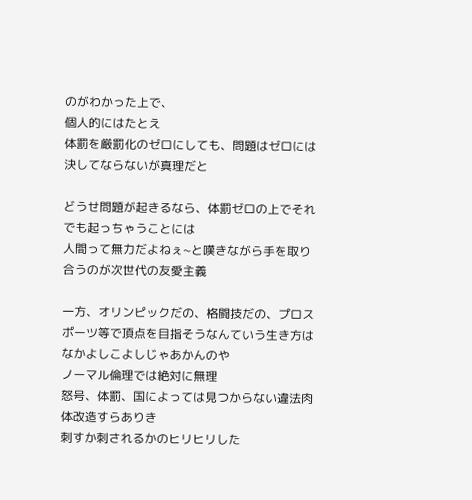のがわかった上で、
個人的にはたとえ
体罰を厳罰化のゼロにしても、問題はゼロには決してならないが真理だと

どうせ問題が起きるなら、体罰ゼロの上でそれでも起っちゃうことには
人間って無力だよねぇ~と嘆きながら手を取り合うのが次世代の友愛主義

一方、オリンピックだの、格闘技だの、プロスポーツ等で頂点を目指そうなんていう生き方はなかよしこよしじゃあかんのや
ノーマル倫理では絶対に無理
怒号、体罰、国によっては見つからない違法肉体改造すらありき
刺すか刺されるかのヒリヒリした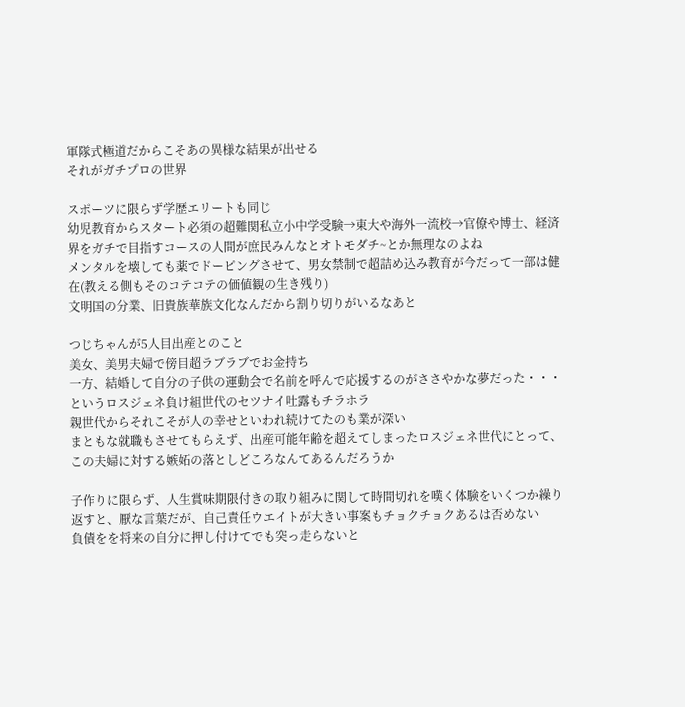軍隊式極道だからこそあの異様な結果が出せる
それがガチプロの世界

スポーツに限らず学歴エリートも同じ
幼児教育からスタート必須の超難関私立小中学受験→東大や海外一流校→官僚や博士、経済界をガチで目指すコースの人間が庶民みんなとオトモダチ~とか無理なのよね
メンタルを壊しても薬でドーピングさせて、男女禁制で超詰め込み教育が今だって一部は健在(教える側もそのコテコテの価値観の生き残り)
文明国の分業、旧貴族華族文化なんだから割り切りがいるなあと

つじちゃんが5人目出産とのこと
美女、美男夫婦で傍目超ラブラブでお金持ち
一方、結婚して自分の子供の運動会で名前を呼んで応援するのがささやかな夢だった・・・というロスジェネ負け組世代のセツナイ吐露もチラホラ
親世代からそれこそが人の幸せといわれ続けてたのも業が深い
まともな就職もさせてもらえず、出産可能年齢を超えてしまったロスジェネ世代にとって、この夫婦に対する嫉妬の落としどころなんてあるんだろうか

子作りに限らず、人生賞味期限付きの取り組みに関して時間切れを嘆く体験をいくつか繰り返すと、厭な言葉だが、自己責任ウエイトが大きい事案もチョクチョクあるは否めない
負債をを将来の自分に押し付けてでも突っ走らないと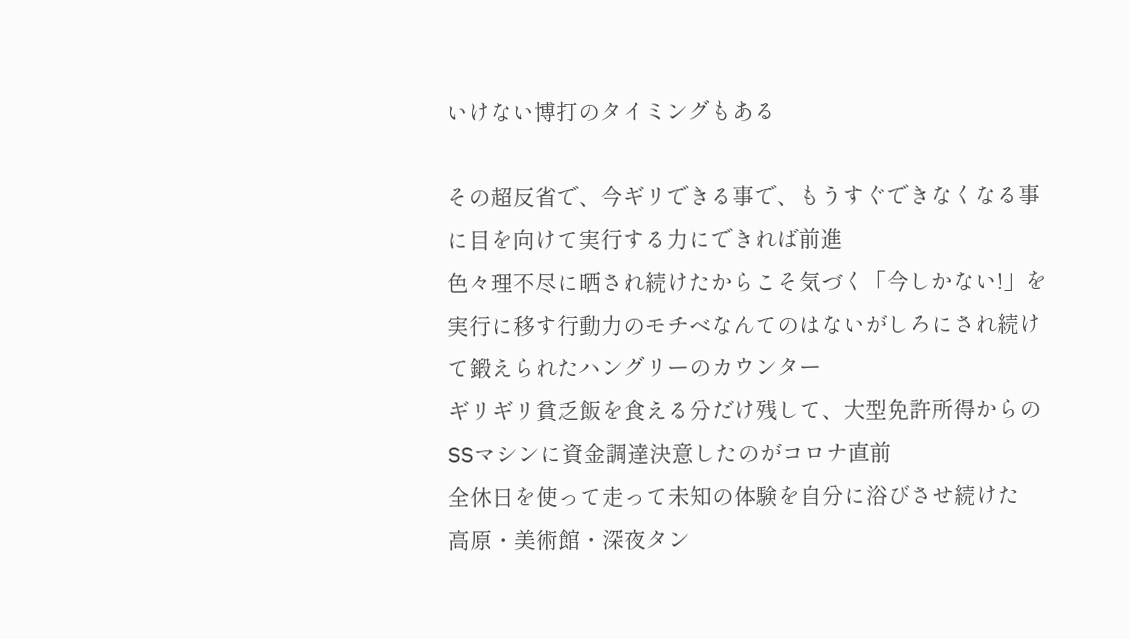いけない博打のタイミングもある

その超反省で、今ギリできる事で、もうすぐできなくなる事に目を向けて実行する力にできれば前進
色々理不尽に晒され続けたからこそ気づく「今しかない!」を実行に移す行動力のモチベなんてのはないがしろにされ続けて鍛えられたハングリーのカウンター
ギリギリ貧乏飯を食える分だけ残して、大型免許所得からのSSマシンに資金調達決意したのがコロナ直前
全休日を使って走って未知の体験を自分に浴びさせ続けた
高原・美術館・深夜タン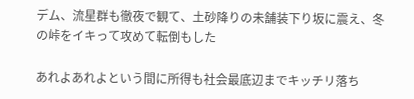デム、流星群も徹夜で観て、土砂降りの未舗装下り坂に震え、冬の峠をイキって攻めて転倒もした

あれよあれよという間に所得も社会最底辺までキッチリ落ち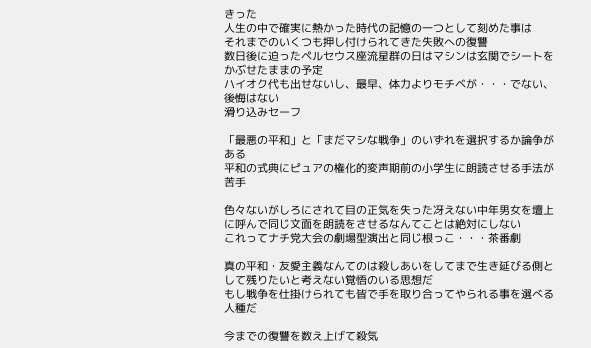きった
人生の中で確実に熱かった時代の記憶の一つとして刻めた事は
それまでのいくつも押し付けられてきた失敗への復讐
数日後に迫ったペルセウス座流星群の日はマシンは玄関でシートをかぶせたままの予定
ハイオク代も出せないし、最早、体力よりモチベが・・・でない、後悔はない
滑り込みセーフ

「最悪の平和」と「まだマシな戦争」のいずれを選択するか論争がある
平和の式典にピュアの権化的変声期前の小学生に朗読させる手法が苦手

色々ないがしろにされて目の正気を失った冴えない中年男女を壇上に呼んで同じ文面を朗読をさせるなんてことは絶対にしない
これってナチ党大会の劇場型演出と同じ根っこ・・・茶番劇

真の平和・友愛主義なんてのは殺しあいをしてまで生き延びる側として残りたいと考えない覚悟のいる思想だ
もし戦争を仕掛けられても皆で手を取り合ってやられる事を選べる人種だ

今までの復讐を数え上げて殺気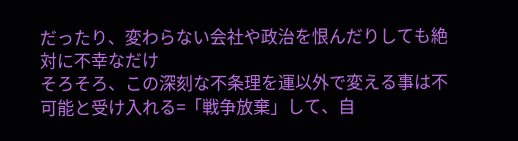だったり、変わらない会社や政治を恨んだりしても絶対に不幸なだけ
そろそろ、この深刻な不条理を運以外で変える事は不可能と受け入れる=「戦争放棄」して、自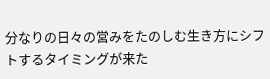分なりの日々の営みをたのしむ生き方にシフトするタイミングが来た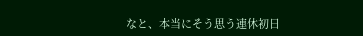なと、本当にそう思う連休初日